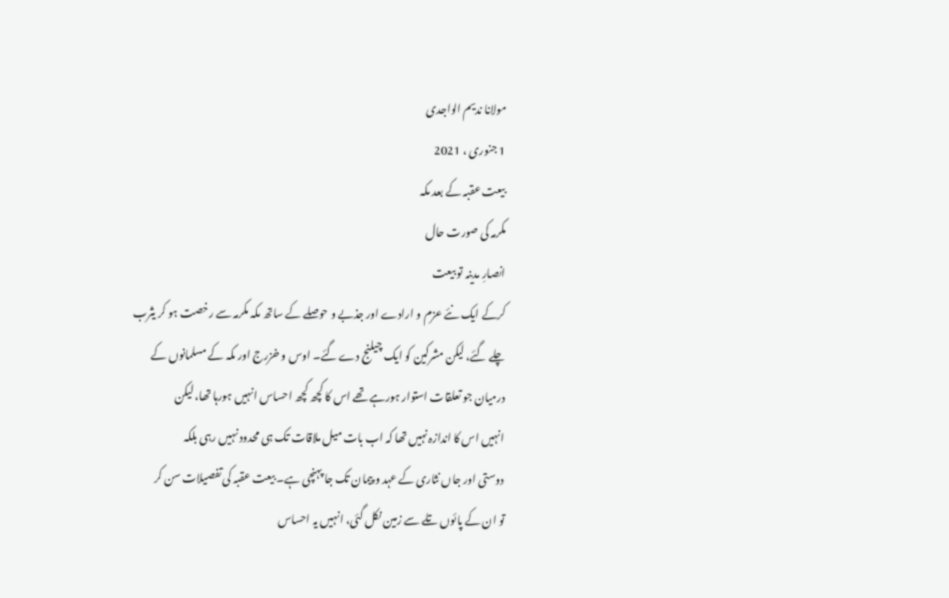مولانا ندیم الواجدی
1 جنوری ، 2021
بیعت عقبہ کے بعد مکہ
مکرمہ کی صورت حال
انصارِ مدینہ تو بیعت
کرکے ایک نئے عزم و ارادے اور جذبے و حوصلے کے ساتھ مکہ مکرمہ سے رخصت ہو کر یثرب
چلے گئے، لیکن مشرکین کو ایک چیلنج دے گئے۔ اوس و خزرج اور مکہ کے مسلمانوں کے
درمیان جو تعلقات استوار ہورہے تھے اس کا کچھ کچھ احساس انہیں ہورہا تھا، لیکن
انہیں اس کا اندازہ نہیں تھا کہ اب بات میل ملاقات تک ہی محدود نہیں رہی بلکہ
دوستی اور جاں نثاری کے عہد و پیمان تک جا پہنچی ہے۔ بیعت عقبہ کی تفصیلات سن کر
تو ان کے پائوں تلے سے زمین نکل گئی، انہیں یہ احساس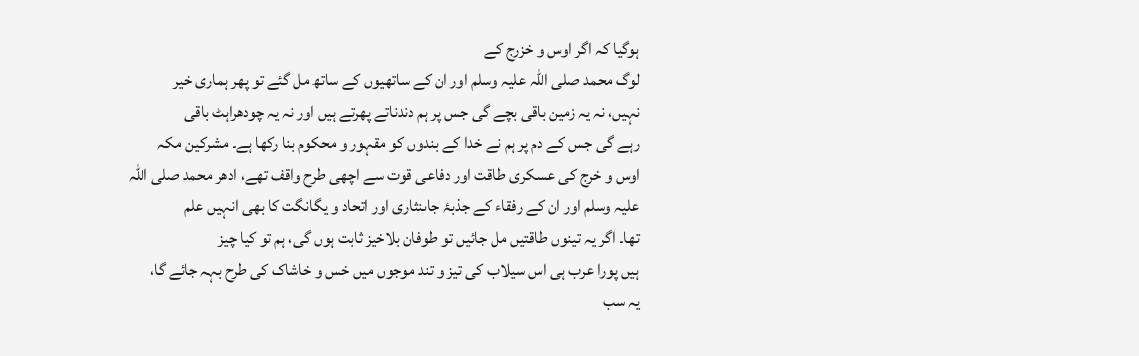ہوگیا کہ اگر اوس و خزرج کے
لوگ محمد صلی اللہ علیہ وسلم اور ان کے ساتھیوں کے ساتھ مل گئے تو پھر ہماری خیر
نہیں، نہ یہ زمین باقی بچے گی جس پر ہم دندناتے پھرتے ہیں اور نہ یہ چودھراہٹ باقی
رہے گی جس کے دم پر ہم نے خدا کے بندوں کو مقہور و محکوم بنا رکھا ہے۔ مشرکین مکہ
اوس و خرج کی عسکری طاقت اور دفاعی قوت سے اچھی طرح واقف تھے، ادھر محمد صلی اللہ
علیہ وسلم اور ان کے رفقاء کے جذبۂ جاںنثاری اور اتحاد و یگانگت کا بھی انہیں علم
تھا۔ اگر یہ تینوں طاقتیں مل جائیں تو طوفان بلاخیز ثابت ہوں گی، ہم تو کیا چیز
ہیں پورا عرب ہی اس سیلاب کی تیز و تند موجوں میں خس و خاشاک کی طرح بہہ جائے گا،
یہ سب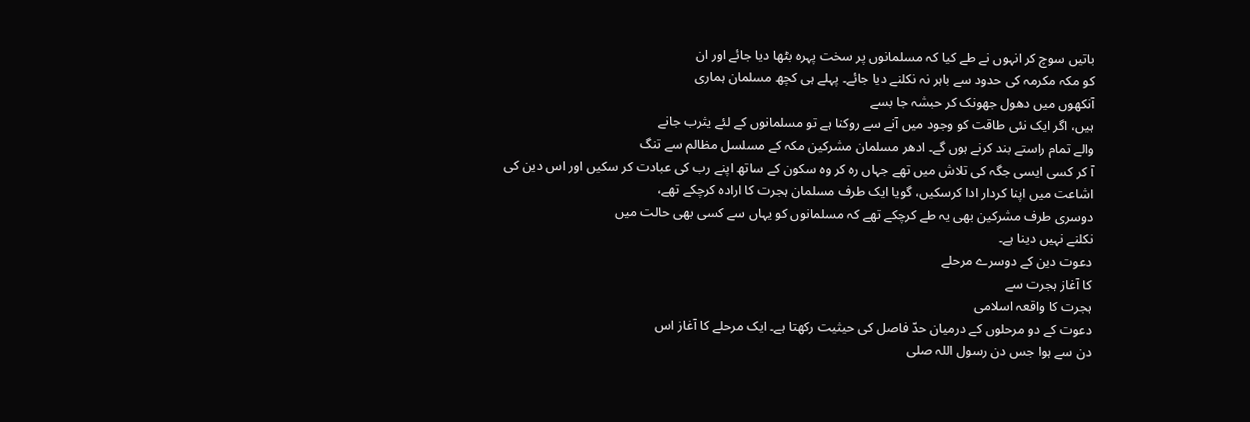باتیں سوچ کر انہوں نے طے کیا کہ مسلمانوں پر سخت پہرہ بٹھا دیا جائے اور ان
کو مکہ مکرمہ کی حدود سے باہر نہ نکلنے دیا جائے۔ پہلے ہی کچھ مسلمان ہماری
آنکھوں میں دھول جھونک کر حبشہ جا بسے
ہیں، اگر ایک نئی طاقت کو وجود میں آنے سے روکنا ہے تو مسلمانوں کے لئے یثرب جانے
والے تمام راستے بند کرنے ہوں گے۔ ادھر مسلمان مشرکین مکہ کے مسلسل مظالم سے تنگ
آ کر کسی ایسی جگہ کی تلاش میں تھے جہاں رہ کر وہ سکون کے ساتھ اپنے رب کی عبادت کر سکیں اور اس دین کی
اشاعت میں اپنا کردار ادا کرسکیں، گویا ایک طرف مسلمان ہجرت کا ارادہ کرچکے تھے،
دوسری طرف مشرکین بھی یہ طے کرچکے تھے کہ مسلمانوں کو یہاں سے کسی بھی حالت میں
نکلنے نہیں دینا ہے۔
دعوت دین کے دوسرے مرحلے
کا آغاز ہجرت سے
ہجرت کا واقعہ اسلامی
دعوت کے دو مرحلوں کے درمیان حدّ فاصل کی حیثیت رکھتا ہے۔ ایک مرحلے کا آغاز اس
دن سے ہوا جس دن رسول اللہ صلی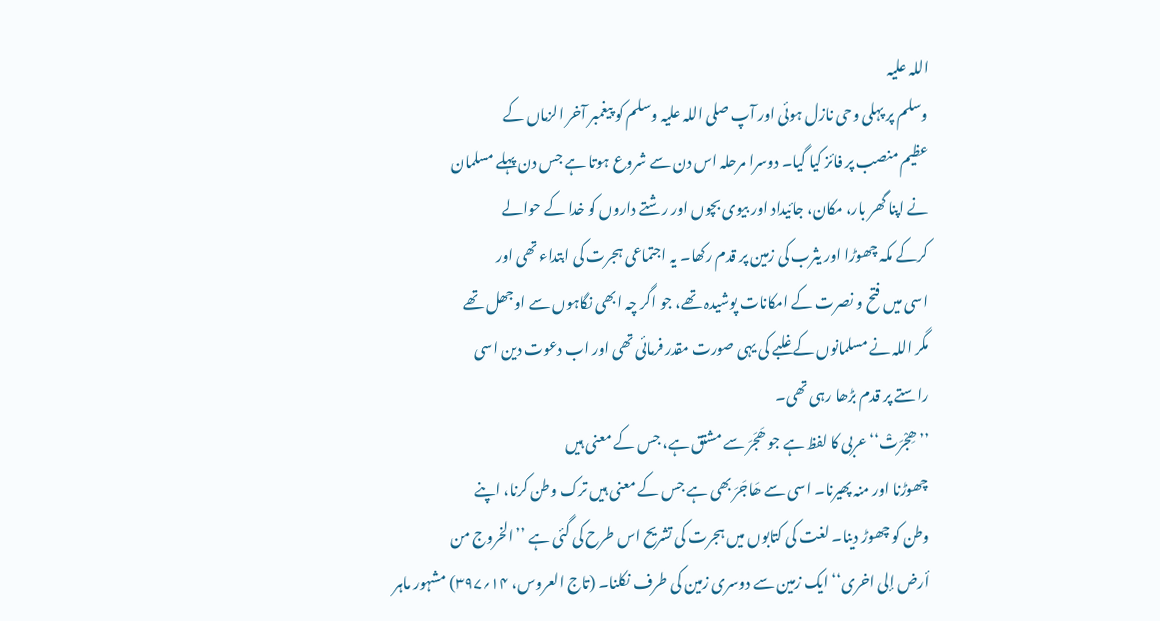اللہ علیہ
وسلم پر پہلی وحی نازل ہوئی اور آپ صلی اللہ علیہ وسلم کو پیغمبر آخر الزماں کے
عظیم منصب پر فائز کیا گیا۔ دوسرا مرحلہ اس دن سے شروع ہوتا ہے جس دن پہلے مسلمان
نے اپنا گھر بار، مکان، جائیداد اور بیوی بچوں اور رشتے داروں کو خدا کے حوالے
کرکے مکہ چھوڑا اور یثرب کی زمین پر قدم رکھا۔ یہ اجتماعی ہجرت کی ابتداء تھی اور
اسی میں فتح و نصرت کے امکانات پوشیدہ تھے، جو اگر چہ ابھی نگاہوں سے اوجھل تھے
مگر اللہ نے مسلمانوں کے غلبے کی یہی صورت مقدر فرمائی تھی اور اب دعوت دین اسی
راستے پر قدم بڑھا رہی تھی۔
’’ھِجْرَتْ‘‘ عربی کا لفظ ہے جو ھَجَرَ سے مشتق ہے، جس کے معنی ہیں
چھوڑنا اور منہ پھیرنا۔ اسی سے ھَاجَرَ بھی ہے جس کے معنی ہیں ترک وطن کرنا، اپنے
وطن کو چھوڑ دینا۔ لغت کی کتابوں میں ہجرت کی تشریح اس طرح کی گئی ہے ’’الخروج من
أرض إلی اخری‘‘ ایک زمین سے دوسری زمین کی طرف نکلنا۔ (تاج العروس، ۱۴؍۳۹۷) مشہور ماہر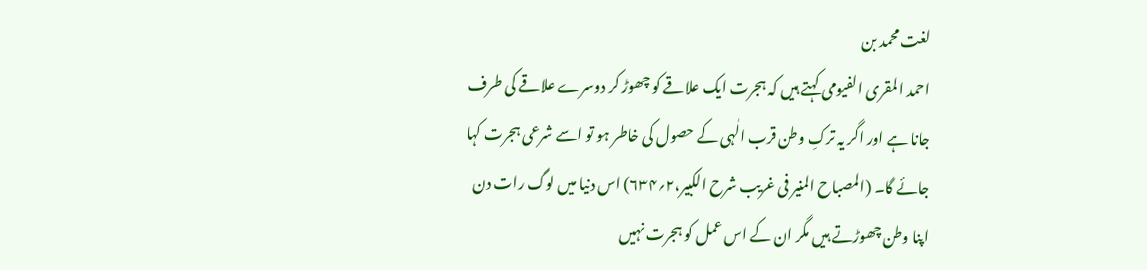لغت محمد بن
احمد المقری الفیومی کہتے ہیں کہ ہجرت ایک علاقے کو چھوڑ کر دوسرے علاقے کی طرف
جانا ہے اور اگر یہ ترکِ وطن قرب الٰہی کے حصول کی خاطر ہو تو اسے شرعی ہجرت کہا
جائے گا۔ (المصباح المنیر فی غریب شرح الکبیر،۲؍۶۳۴) اس دنیا میں لوگ رات دن
اپنا وطن چھوڑتے ہیں مگر ان کے اس عمل کو ہجرت نہیں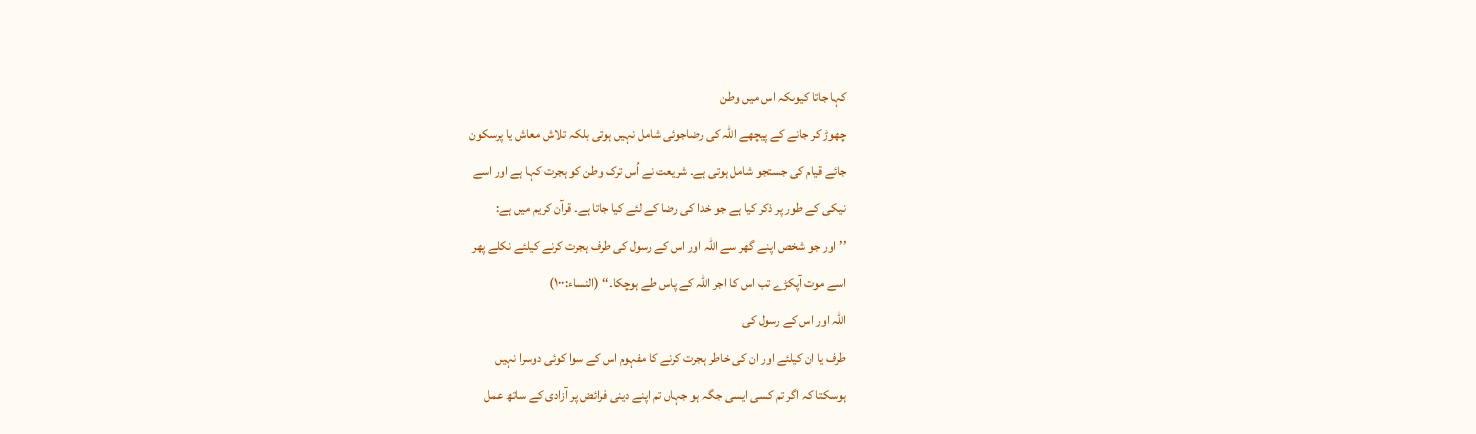کہا جاتا کیوںکہ اس میں وطن
چھوڑ کر جانے کے پیچھے اللہ کی رضاجوئی شامل نہیں ہوتی بلکہ تلاش معاش یا پرسکون
جائے قیام کی جستجو شامل ہوتی ہے۔ شریعت نے اُس ترک وطن کو ہجرت کہا ہے اور اسے
نیکی کے طور پر ذکر کیا ہے جو خدا کی رضا کے لئے کیا جاتا ہے۔ قرآن کریم میں ہے:
’’اور جو شخص اپنے گھر سے اللہ اور اس کے رسول کی طرف ہجرت کرنے کیلئے نکلے پھر
اسے موت آپکڑے تب اس کا اجر اللہ کے پاس طے ہوچکا۔‘‘ (النساء:۱۰۰)
اللہ اور اس کے رسول کی
طرف یا ان کیلئے اور ان کی خاطر ہجرت کرنے کا مفہوم اس کے سوا کوئی دوسرا نہیں
ہوسکتا کہ اگر تم کسی ایسی جگہ ہو جہاں تم اپنے دینی فرائض پر آزادی کے ساتھ عمل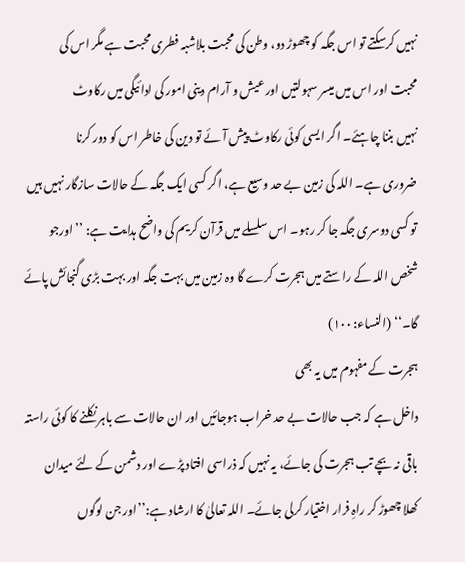نہیں کرسکتے تو اس جگہ کو چھوڑ دو، وطن کی محبت بلاشبہ فطری محبت ہے مگر اس کی
محبت اور اس میں میسر سہولتیں اور عیش و آرام دینی امور کی ادائیگی میں رکاوٹ
نہیں بننا چاہئے۔ اگر ایسی کوئی رکاوٹ پیش آئے تو دین کی خاطر اس کو دور کرنا
ضروری ہے۔ اللہ کی زمین بے حد وسیع ہے، اگر کسی ایک جگہ کے حالات سازگار نہیں ہیں
تو کسی دوسری جگہ جا کر رہو۔ اس سلسلے میں قرآن کریم کی واضح ہدایت ہے: ’’اورجو
شخص اللہ کے راستے میں ہجرت کرے گا وہ زمین میں بہت جگہ اور بہت بڑی گنجائش پائے
گا۔‘‘ (النساء: ۱۰۰)
ہجرت کے مفہوم میں یہ بھی
داخل ہے کہ جب حالات بے حد خراب ہوجائیں اور ان حالات سے باہر نکلنے کا کوئی راستہ
باقی نہ بچے تب ہجرت کی جائے، یہ نہیں کہ ذراسی افتاد پڑے اور دشمن کے لئے میدان
کھلا چھوڑ کر راہِ فرار اختیار کرلی جائے۔ اللہ تعالیٰ کا ارشاد ہے:’’اور جن لوگوں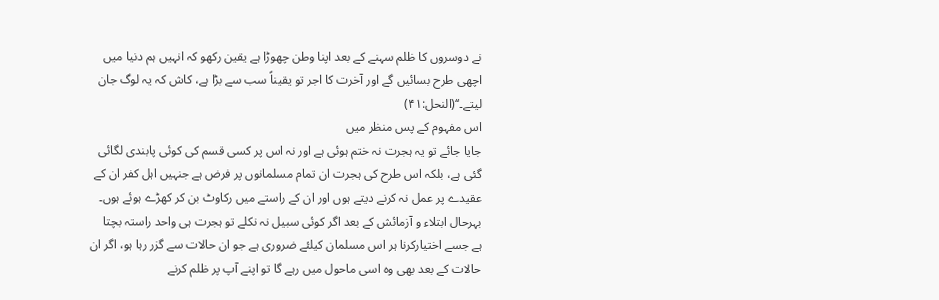نے دوسروں کا ظلم سہنے کے بعد اپنا وطن چھوڑا ہے یقین رکھو کہ انہیں ہم دنیا میں
اچھی طرح بسائیں گے اور آخرت کا اجر تو یقیناً سب سے بڑا ہے، کاش کہ یہ لوگ جان
لیتے۔‘‘(النحل:۴۱)
اس مفہوم کے پس منظر میں
جایا جائے تو یہ ہجرت نہ ختم ہوئی ہے اور نہ اس پر کسی قسم کی کوئی پابندی لگائی
گئی ہے، بلکہ اس طرح کی ہجرت ان تمام مسلمانوں پر فرض ہے جنہیں اہل کفر ان کے
عقیدے پر عمل نہ کرنے دیتے ہوں اور ان کے راستے میں رکاوٹ بن کر کھڑے ہوئے ہوں۔
بہرحال ابتلاء و آزمائش کے بعد اگر کوئی سبیل نہ نکلے تو ہجرت ہی واحد راستہ بچتا
ہے جسے اختیارکرنا ہر اس مسلمان کیلئے ضروری ہے جو ان حالات سے گزر رہا ہو، اگر ان
حالات کے بعد بھی وہ اسی ماحول میں رہے گا تو اپنے آپ پر ظلم کرنے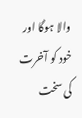والا ہوگا اور
خود کو آخرت کی سخت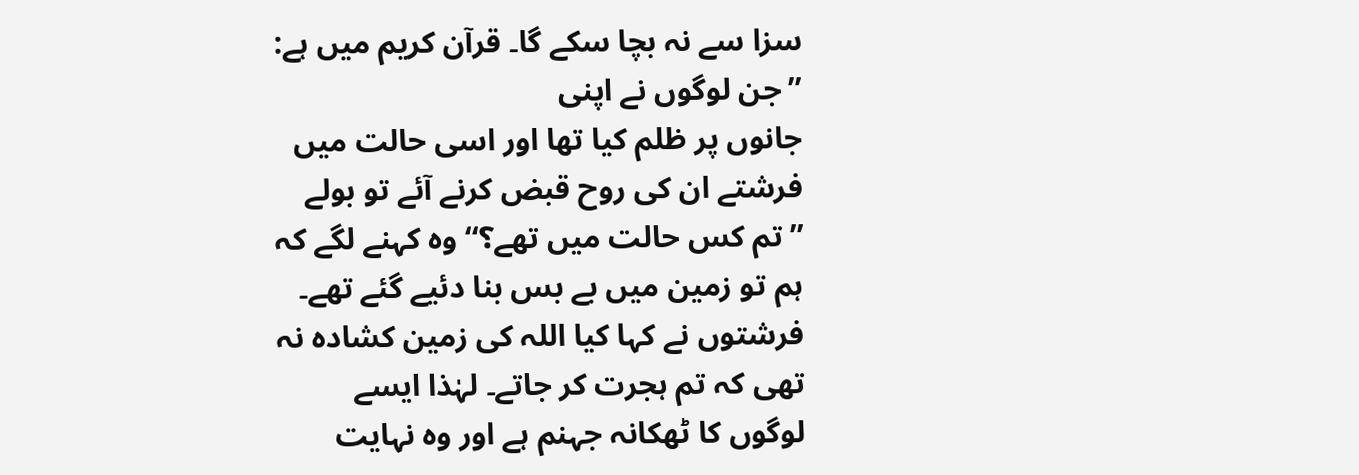سزا سے نہ بچا سکے گا۔ قرآن کریم میں ہے: ’’جن لوگوں نے اپنی
جانوں پر ظلم کیا تھا اور اسی حالت میں فرشتے ان کی روح قبض کرنے آئے تو بولے
’’تم کس حالت میں تھے؟‘‘ وہ کہنے لگے کہ ہم تو زمین میں بے بس بنا دئیے گئے تھے۔
فرشتوں نے کہا کیا اللہ کی زمین کشادہ نہ تھی کہ تم ہجرت کر جاتے۔ لہٰذا ایسے
لوگوں کا ٹھکانہ جہنم ہے اور وہ نہایت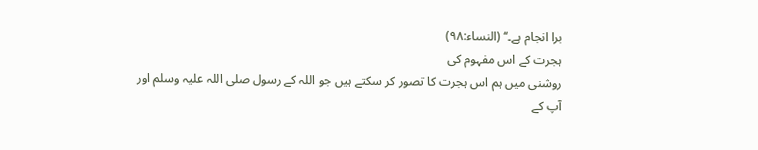برا انجام ہے۔‘‘ (النساء:۹۸)
ہجرت کے اس مفہوم کی
روشنی میں ہم اس ہجرت کا تصور کر سکتے ہیں جو اللہ کے رسول صلی اللہ علیہ وسلم اور
آپ کے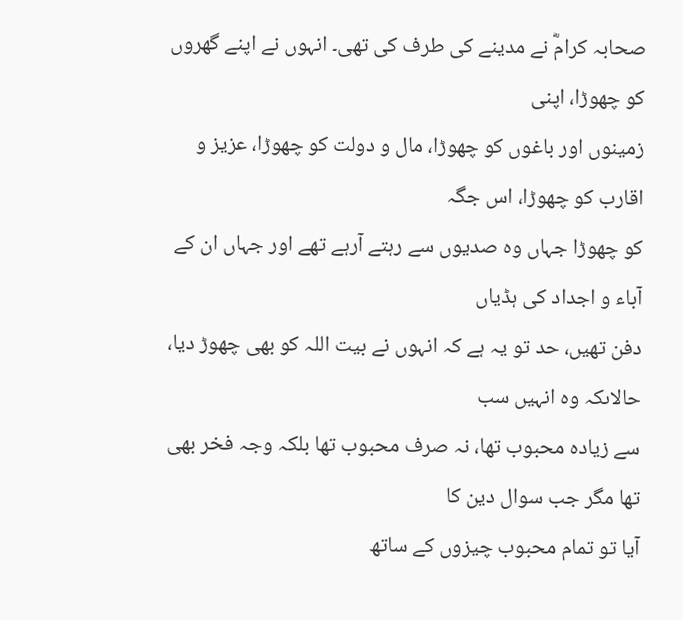صحابہ کرامؓ نے مدینے کی طرف کی تھی۔ انہوں نے اپنے گھروں کو چھوڑا، اپنی
زمینوں اور باغوں کو چھوڑا، مال و دولت کو چھوڑا، عزیز و اقارب کو چھوڑا، اس جگہ
کو چھوڑا جہاں وہ صدیوں سے رہتے آرہے تھے اور جہاں ان کے آباء و اجداد کی ہڈیاں
دفن تھیں، حد تو یہ ہے کہ انہوں نے بیت اللہ کو بھی چھوڑ دیا، حالاںکہ وہ انہیں سب
سے زیادہ محبوب تھا، نہ صرف محبوب تھا بلکہ وجہ فخر بھی تھا مگر جب سوال دین کا
آیا تو تمام محبوب چیزوں کے ساتھ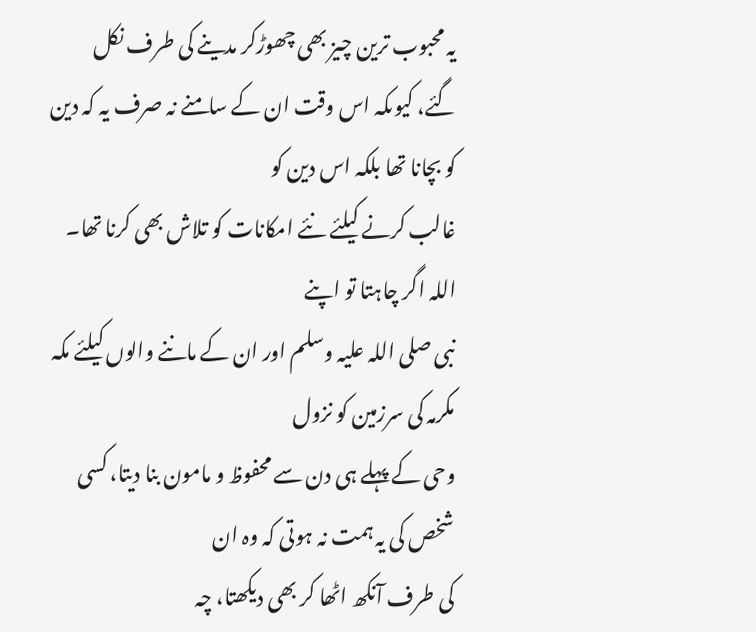یہ محبوب ترین چیز بھی چھوڑکر مدینے کی طرف نکل
گئے، کیوںکہ اس وقت ان کے سامنے نہ صرف یہ کہ دین کو بچانا تھا بلکہ اس دین کو
غالب کرنے کیلئے نئے امکانات کو تلاش بھی کرنا تھا۔
اللہ اگر چاہتا تو اپنے
نبی صلی اللہ علیہ وسلم اور ان کے ماننے والوں کیلئے مکہ مکرمہ کی سرزمین کو نزول
وحی کے پہلے ہی دن سے محفوظ و مامون بنا دیتا، کسی شخص کی یہ ہمت نہ ہوتی کہ وہ ان
کی طرف آنکھ اٹھا کر بھی دیکھتا، چہ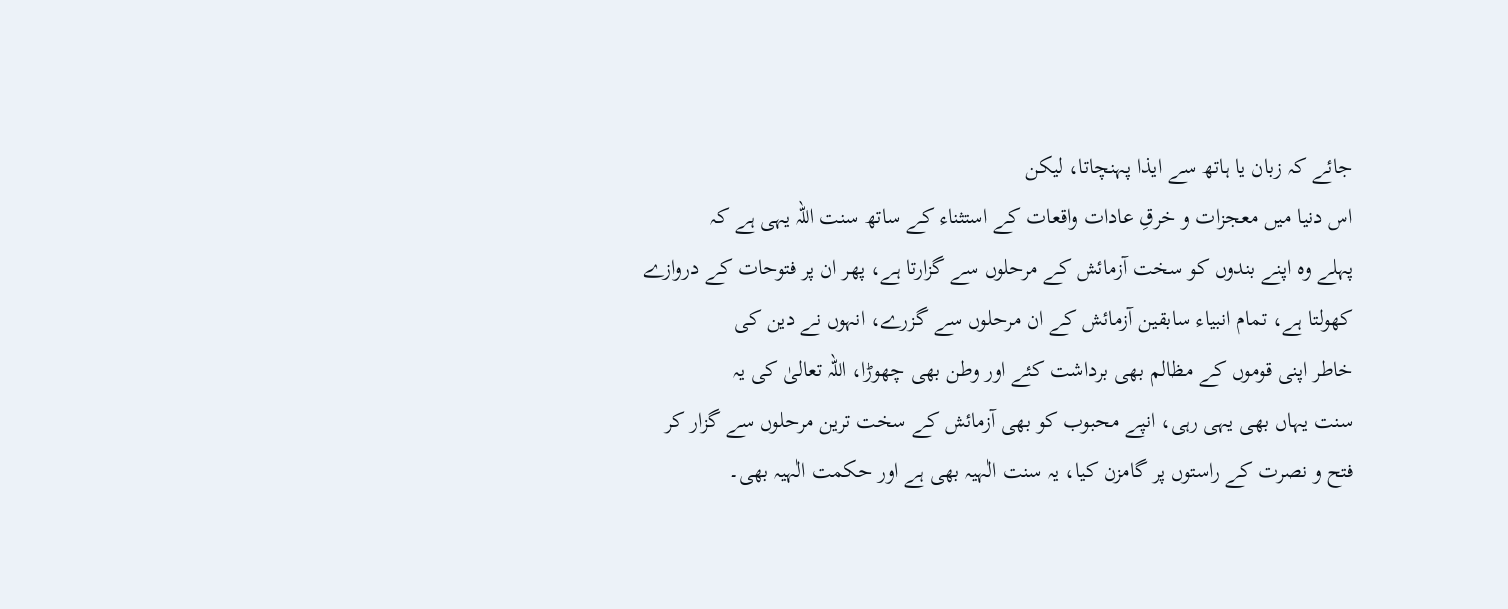جائے کہ زبان یا ہاتھ سے ایذا پہنچاتا، لیکن
اس دنیا میں معجزات و خرقِ عادات واقعات کے استثناء کے ساتھ سنت اللہ یہی ہے کہ
پہلے وہ اپنے بندوں کو سخت آزمائش کے مرحلوں سے گزارتا ہے، پھر ان پر فتوحات کے دروازے
کھولتا ہے، تمام انبیاء سابقین آزمائش کے ان مرحلوں سے گزرے، انہوں نے دین کی
خاطر اپنی قوموں کے مظالم بھی برداشت کئے اور وطن بھی چھوڑا، اللہ تعالیٰ کی یہ
سنت یہاں بھی یہی رہی، انپے محبوب کو بھی آزمائش کے سخت ترین مرحلوں سے گزار کر
فتح و نصرت کے راستوں پر گامزن کیا، یہ سنت الٰہیہ بھی ہے اور حکمت الٰہیہ بھی۔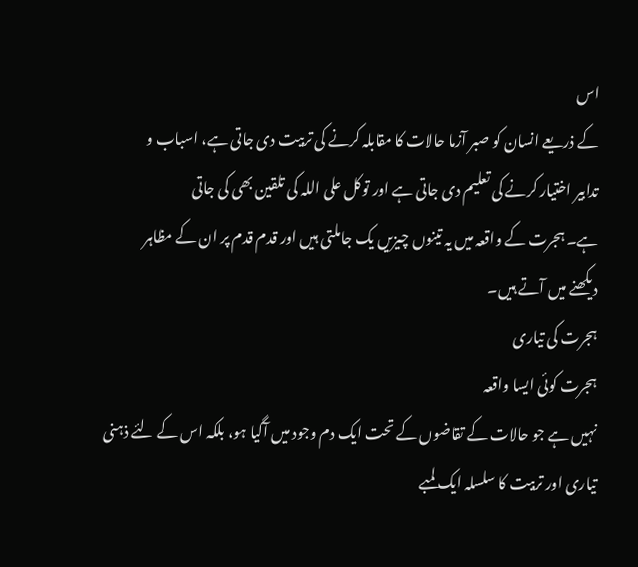اس
کے ذریعے انسان کو صبر آزما حالات کا مقابلہ کرنے کی تربیت دی جاتی ہے، اسباب و
تدابیر اختیار کرنے کی تعلیم دی جاتی ہے اور توکل علی اللہ کی تلقین بھی کی جاتی
ہے۔ ہجرت کے واقعہ میں یہ تینوں چیزیں یک جاملتی ہیں اور قدم قدم پر ان کے مظاہر
دیکھنے میں آتے ہیں۔
ہجرت کی تیاری
ہجرت کوئی ایسا واقعہ
نہیں ہے جو حالات کے تقاضوں کے تحت ایک دم وجود میں آگیا ہو، بلکہ اس کے لئے ذہنی
تیاری اور تربیت کا سلسلہ ایک لمبے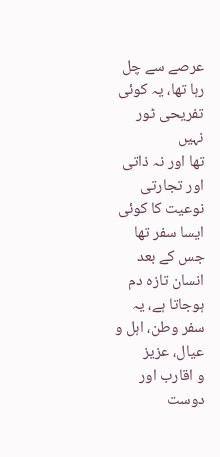عرصے سے چل رہا تھا، یہ کوئی تفریحی ٹور نہیں
تھا اور نہ ذاتی اور تجارتی نوعیت کا کوئی ایسا سفر تھا جس کے بعد انسان تازہ دم
ہوجاتا ہے، یہ سفر وطن، اہل و عیال، عزیز
و اقارب اور دوست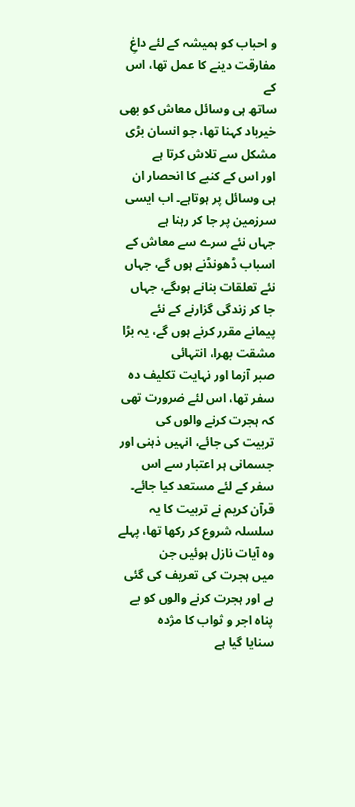و احباب کو ہمیشہ کے لئے داغِ مفارقت دینے کا عمل تھا، اس کے
ساتھ ہی وسائل معاش کو بھی خیرباد کہنا تھا، جو انسان بڑی مشکل سے تلاش کرتا ہے
اور اس کے کنبے کا انحصار ان ہی وسائل پر ہوتاہے۔ اب ایسی سرزمین پر جا کر رہنا ہے
جہاں نئے سرے سے معاش کے اسباب ڈھونڈنے ہوں گے، جہاں نئے تعلقات بنانے ہوںگے، جہاں
جا کر زندگی گزارنے کے نئے پیمانے مقرر کرنے ہوں گے، یہ بڑا مشقت بھرا، انتہائی
صبر آزما اور نہایت تکلیف دہ سفر تھا، اس لئے ضرورت تھی کہ ہجرت کرنے والوں کی
تربیت کی جائے، انہیں ذہنی اور جسمانی ہر اعتبار سے اس سفر کے لئے مستعد کیا جائے۔
قرآن کریم نے تربیت کا یہ سلسلہ شروع کر رکھا تھا، پہلے وہ آیات نازل ہوئیں جن
میں ہجرت کی تعریف کی گئی ہے اور ہجرت کرنے والوں کو بے پناہ اجر و ثواب کا مژدہ
سنایا گیا ہے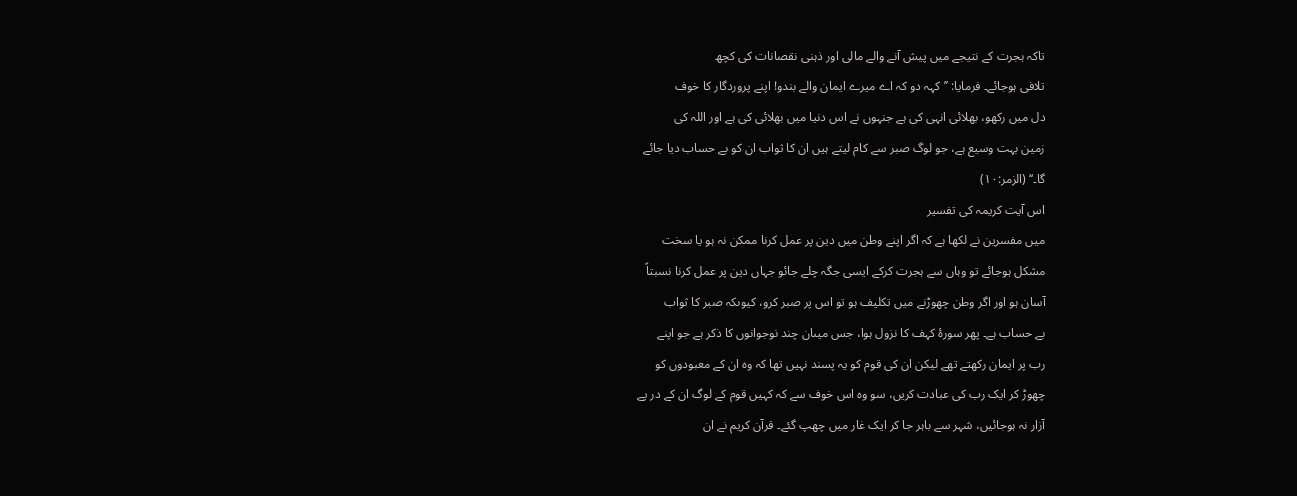تاکہ ہجرت کے نتیجے میں پیش آنے والے مالی اور ذہنی نقصانات کی کچھ
تلافی ہوجائے۔ فرمایا: ’’کہہ دو کہ اے میرے ایمان والے بندو! اپنے پروردگار کا خوف
دل میں رکھو، بھلائی انہی کی ہے جنہوں نے اس دنیا میں بھلائی کی ہے اور اللہ کی
زمین بہت وسیع ہے، جو لوگ صبر سے کام لیتے ہیں ان کا ثواب ان کو بے حساب دیا جائے
گا۔‘‘ (الزمر:۱۰)
اس آیت کریمہ کی تفسیر
میں مفسرین نے لکھا ہے کہ اگر اپنے وطن میں دین پر عمل کرنا ممکن نہ ہو یا سخت
مشکل ہوجائے تو وہاں سے ہجرت کرکے ایسی جگہ چلے جائو جہاں دین پر عمل کرنا نسبتاً
آسان ہو اور اگر وطن چھوڑنے میں تکلیف ہو تو اس پر صبر کرو، کیوںکہ صبر کا ثواب
بے حساب ہے۔ پھر سورۂ کہف کا نزول ہوا، جس میںان چند نوجوانوں کا ذکر ہے جو اپنے
رب پر ایمان رکھتے تھے لیکن ان کی قوم کو یہ پسند نہیں تھا کہ وہ ان کے معبودوں کو
چھوڑ کر ایک رب کی عبادت کریں، سو وہ اس خوف سے کہ کہیں قوم کے لوگ ان کے در پے
آزار نہ ہوجائیں، شہر سے باہر جا کر ایک غار میں چھپ گئے۔ قرآن کریم نے ان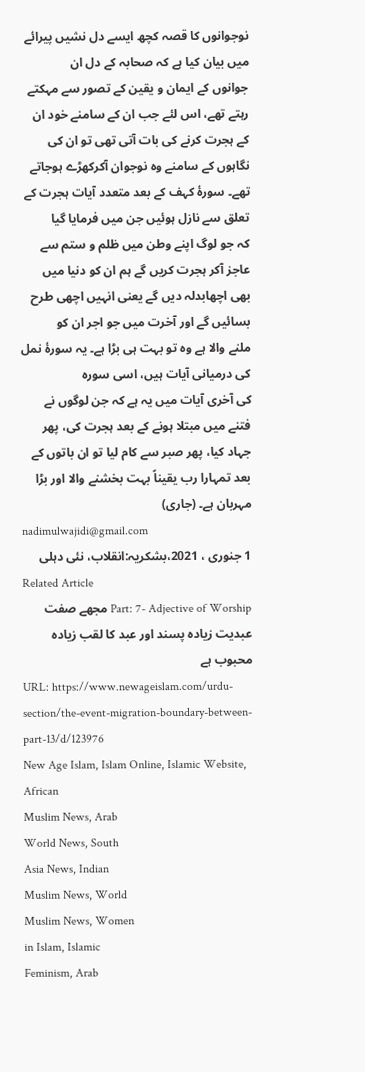نوجوانوں کا قصہ کچھ ایسے دل نشیں پیرائے میں بیان کیا ہے کہ صحابہ کے دل ان
جوانوں کے ایمان و یقین کے تصور سے مہکتے رہتے تھے، اس لئے جب ان کے سامنے خود ان
کے ہجرت کرنے کی بات آتی تھی تو ان کی نگاہوں کے سامنے وہ نوجوان آکرکھڑے ہوجاتے
تھے۔ سورۂ کہف کے بعد متعدد آیات ہجرت کے تعلق سے نازل ہوئیں جن میں فرمایا گیا
کہ جو لوگ اپنے وطن میں ظلم و ستم سے عاجز آکر ہجرت کریں گے ہم ان کو دنیا میں
بھی اچھابدلہ دیں گے یعنی انہیں اچھی طرح بسائیں گے اور آخرت میں جو اجر ان کو
ملنے والا ہے وہ تو بہت ہی بڑا ہے۔ یہ سورۂ نمل کی درمیانی آیات ہیں، اسی سورہ
کی آخری آیات میں یہ ہے کہ جن لوگوں نے فتنے میں مبتلا ہونے کے بعد ہجرت کی، پھر
جہاد کیا، پھر صبر سے کام لیا تو ان باتوں کے بعد تمہارا رب یقیناً بہت بخشنے والا اور بڑا مہربان ہے۔ (جاری)
nadimulwajidi@gmail.com
1 جنوری ، 2021،بشکریہ:انقلاب، نئی دہلی
Related Article
Part: 7- Adjective of Worship مجھے صفت عبدیت زیادہ پسند اور عبد کا لقب زیادہ محبوب ہے
URL: https://www.newageislam.com/urdu-section/the-event-migration-boundary-between-part-13/d/123976
New Age Islam, Islam Online, Islamic Website, African
Muslim News, Arab
World News, South
Asia News, Indian
Muslim News, World
Muslim News, Women
in Islam, Islamic
Feminism, Arab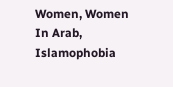Women, Women
In Arab, Islamophobia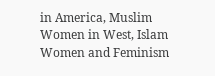in America, Muslim
Women in West, Islam
Women and Feminism